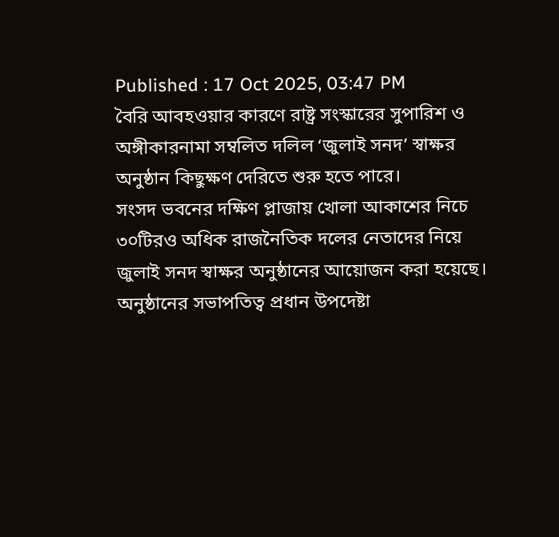Published : 17 Oct 2025, 03:47 PM
বৈরি আবহওয়ার কারণে রাষ্ট্র সংস্কারের সুপারিশ ও অঙ্গীকারনামা সম্বলিত দলিল ‘জুলাই সনদ’ স্বাক্ষর অনুষ্ঠান কিছুক্ষণ দেরিতে শুরু হতে পারে।
সংসদ ভবনের দক্ষিণ প্লাজায় খোলা আকাশের নিচে ৩০টিরও অধিক রাজনৈতিক দলের নেতাদের নিয়ে জুলাই সনদ স্বাক্ষর অনুষ্ঠানের আয়োজন করা হয়েছে। অনুষ্ঠানের সভাপতিত্ব প্রধান উপদেষ্টা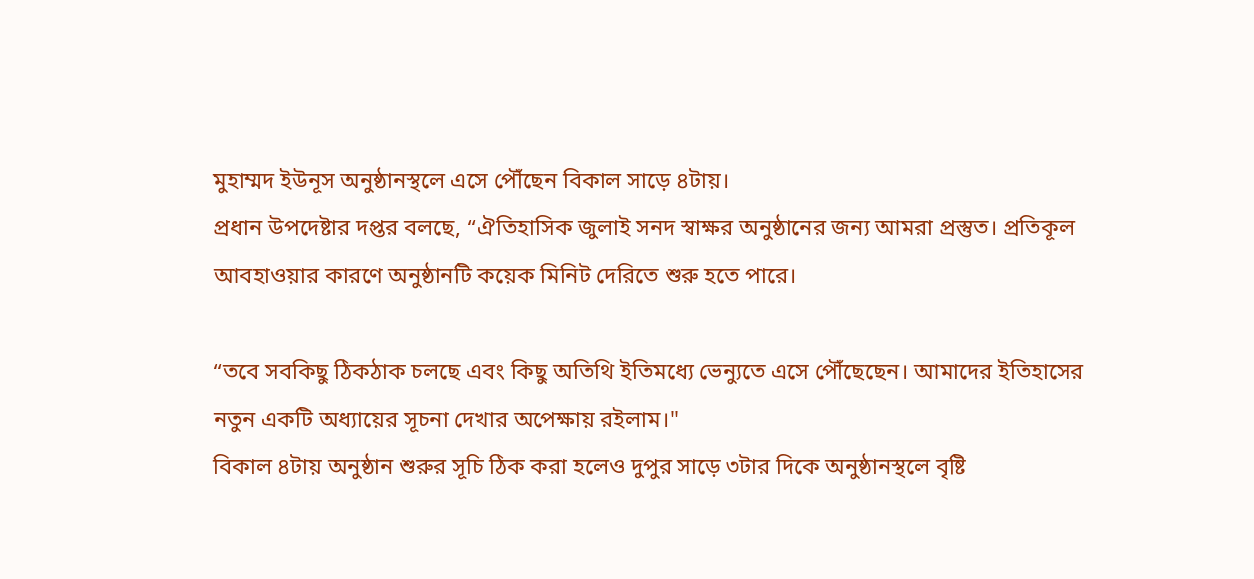মুহাম্মদ ইউনূস অনুষ্ঠানস্থলে এসে পৌঁছেন বিকাল সাড়ে ৪টায়।
প্রধান উপদেষ্টার দপ্তর বলছে, “ঐতিহাসিক জুলাই সনদ স্বাক্ষর অনুষ্ঠানের জন্য আমরা প্রস্তুত। প্রতিকূল আবহাওয়ার কারণে অনুষ্ঠানটি কয়েক মিনিট দেরিতে শুরু হতে পারে।

“তবে সবকিছু ঠিকঠাক চলছে এবং কিছু অতিথি ইতিমধ্যে ভেন্যুতে এসে পৌঁছেছেন। আমাদের ইতিহাসের নতুন একটি অধ্যায়ের সূচনা দেখার অপেক্ষায় রইলাম।"
বিকাল ৪টায় অনুষ্ঠান শুরুর সূচি ঠিক করা হলেও দুপুর সাড়ে ৩টার দিকে অনুষ্ঠানস্থলে বৃষ্টি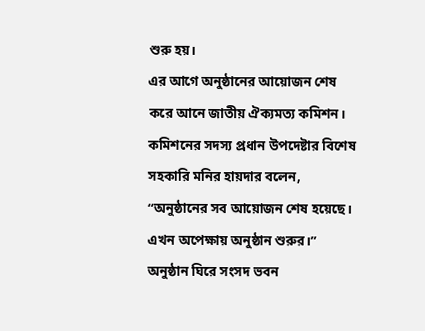শুরু হয়।
এর আগে অনুষ্ঠানের আয়োজন শেষ করে আনে জাতীয় ঐক্যমত্য কমিশন। কমিশনের সদস্য প্রধান উপদেষ্টার বিশেষ সহকারি মনির হায়দার বলেন, “অনুষ্ঠানের সব আয়োজন শেষ হয়েছে। এখন অপেক্ষায় অনুষ্ঠান শুরুর।”
অনুষ্ঠান ঘিরে সংসদ ভবন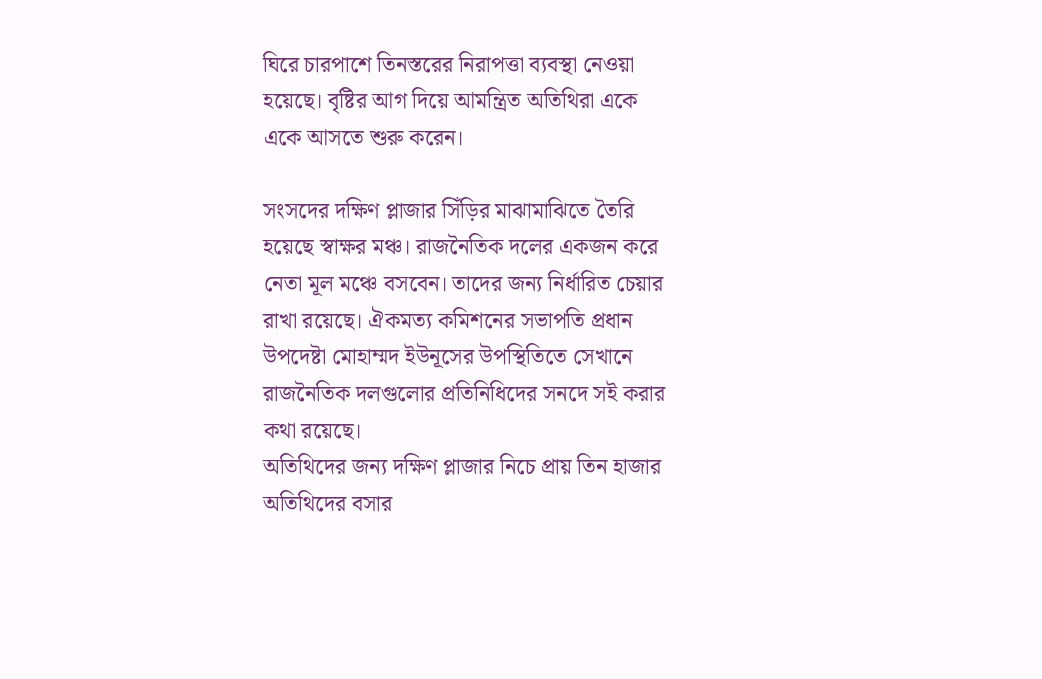ঘিরে চারপাশে তিনস্তরের নিরাপত্তা ব্যবস্থা নেওয়া হয়েছে। বৃষ্টির আগ দিয়ে আমন্ত্রিত অতিথিরা একে একে আসতে শুরু করেন।

সংসদের দক্ষিণ প্লাজার সিঁড়ির মাঝামাঝিতে তৈরি হয়েছে স্বাক্ষর মঞ্চ। রাজনৈতিক দলের একজন করে নেতা মূল মঞ্চে বসবেন। তাদের জন্য নির্ধারিত চেয়ার রাখা রয়েছে। ঐকমত্য কমিশনের সভাপতি প্রধান উপদেষ্টা মোহাম্মদ ইউনূসের উপস্থিতিতে সেখানে রাজনৈতিক দলগুলোর প্রতিনিধিদের সনদে সই করার কথা রয়েছে।
অতিথিদের জন্য দক্ষিণ প্লাজার নিচে প্রায় তিন হাজার অতিথিদের বসার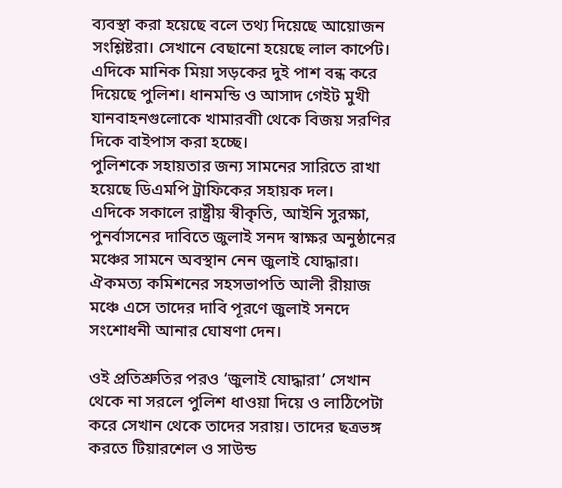ব্যবস্থা করা হয়েছে বলে তথ্য দিয়েছে আয়োজন সংশ্লিষ্টরা। সেখানে বেছানো হয়েছে লাল কার্পেট।
এদিকে মানিক মিয়া সড়কের দুই পাশ বন্ধ করে দিয়েছে পুলিশ। ধানমন্ডি ও আসাদ গেইট মুখী যানবাহনগুলোকে খামারবাী থেকে বিজয় সরণির দিকে বাইপাস করা হচ্ছে।
পুলিশকে সহায়তার জন্য সামনের সারিতে রাখা হয়েছে ডিএমপি ট্রাফিকের সহায়ক দল।
এদিকে সকালে রাষ্ট্রীয় স্বীকৃতি, আইনি সুরক্ষা, পুনর্বাসনের দাবিতে জুলাই সনদ স্বাক্ষর অনুষ্ঠানের মঞ্চের সামনে অবস্থান নেন জুলাই যোদ্ধারা। ঐকমত্য কমিশনের সহসভাপতি আলী রীয়াজ মঞ্চে এসে তাদের দাবি পূরণে জুলাই সনদে সংশোধনী আনার ঘোষণা দেন।

ওই প্রতিশ্রুতির পরও ‘জুলাই যোদ্ধারা’ সেখান থেকে না সরলে পুলিশ ধাওয়া দিয়ে ও লাঠিপেটা করে সেখান থেকে তাদের সরায়। তাদের ছত্রভঙ্গ করতে টিয়ারশেল ও সাউন্ড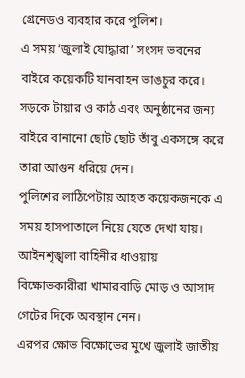গ্রেনেডও ব্যবহার করে পুলিশ।
এ সময় ‘জুলাই যোদ্ধারা’ সংসদ ভবনের বাইরে কয়েকটি যানবাহন ভাঙচুর করে। সড়কে টায়ার ও কাঠ এবং অনুষ্ঠানের জন্য বাইরে বানানো ছোট ছোট তাঁবু একসঙ্গে করে তারা আগুন ধরিয়ে দেন।
পুলিশের লাঠিপেটায় আহত কয়েকজনকে এ সময় হাসপাতালে নিয়ে যেতে দেখা যায়। আইনশৃঙ্খলা বাহিনীর ধাওয়ায় বিক্ষোভকারীরা খামারবাড়ি মোড় ও আসাদ গেটের দিকে অবস্থান নেন।
এরপর ক্ষোভ বিক্ষোভের মুখে জুলাই জাতীয়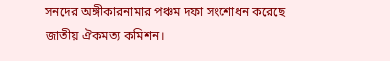সনদের অঙ্গীকারনামার পঞ্চম দফা সংশোধন করেছে জাতীয় ঐকমত্য কমিশন।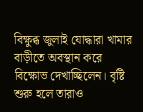বিক্ষুব্ধ জুলাই যোদ্ধারা খামার বাড়ীতে অবস্থান করে বিক্ষোভ দেখাচ্ছিলেন। বৃষ্টি শুরু হলে তারাও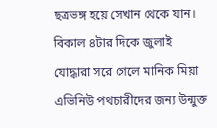ছত্রভঙ্গ হয়ে সেখান থেকে যান।
বিকাল ৪টার দিকে জুলাই যোদ্ধারা সরে গেলে মানিক মিয়া এভিনিউ পথচারীদের জন্য উন্মুক্ত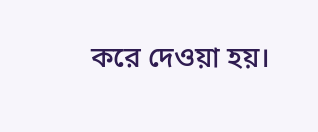করে দেওয়া হয়।